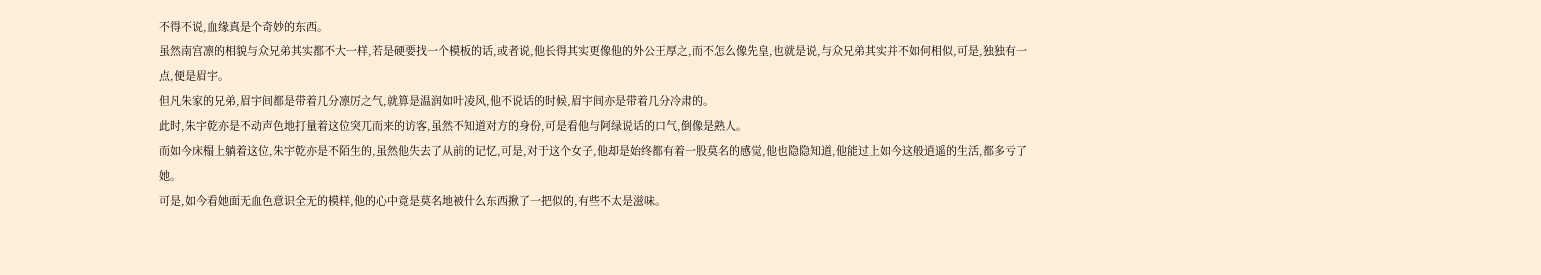不得不说,血缘真是个奇妙的东西。
虽然南宫凛的相貌与众兄弟其实都不大一样,若是硬要找一个模板的话,或者说,他长得其实更像他的外公王厚之,而不怎么像先皇,也就是说,与众兄弟其实并不如何相似,可是,独独有一点,便是眉宇。
但凡朱家的兄弟,眉宇间都是带着几分凛厉之气,就算是温润如叶凌风,他不说话的时候,眉宇间亦是带着几分冷肃的。
此时,朱宇乾亦是不动声色地打量着这位突兀而来的访客,虽然不知道对方的身份,可是看他与阿绿说话的口气,倒像是熟人。
而如今床榻上躺着这位,朱宇乾亦是不陌生的,虽然他失去了从前的记忆,可是,对于这个女子,他却是始终都有着一股莫名的感觉,他也隐隐知道,他能过上如今这般逍遥的生活,都多亏了她。
可是,如今看她面无血色意识全无的模样,他的心中竟是莫名地被什么东西揪了一把似的,有些不太是滋味。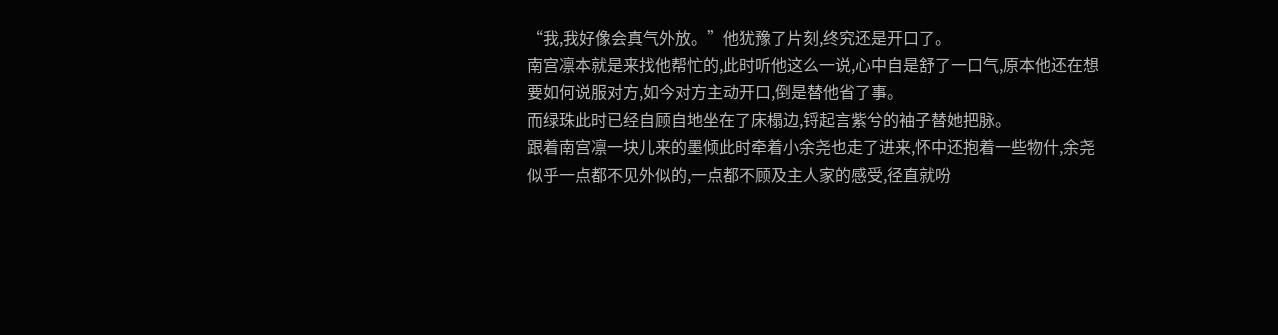“我,我好像会真气外放。”他犹豫了片刻,终究还是开口了。
南宫凛本就是来找他帮忙的,此时听他这么一说,心中自是舒了一口气,原本他还在想要如何说服对方,如今对方主动开口,倒是替他省了事。
而绿珠此时已经自顾自地坐在了床榻边,锊起言紫兮的袖子替她把脉。
跟着南宫凛一块儿来的墨倾此时牵着小余尧也走了进来,怀中还抱着一些物什,余尧似乎一点都不见外似的,一点都不顾及主人家的感受,径直就吩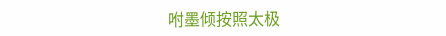咐墨倾按照太极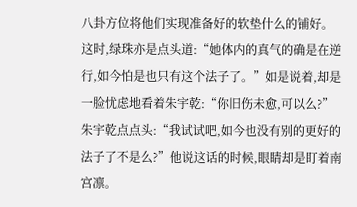八卦方位将他们实现准备好的软垫什么的铺好。
这时,绿珠亦是点头道:“她体内的真气的确是在逆行,如今怕是也只有这个法子了。”如是说着,却是一脸忧虑地看着朱宇乾:“你旧伤未愈,可以么?”
朱宇乾点点头:“我试试吧,如今也没有别的更好的法子了不是么?”他说这话的时候,眼睛却是盯着南宫凛。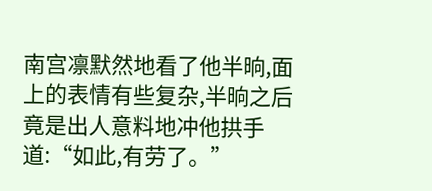南宫凛默然地看了他半晌,面上的表情有些复杂,半晌之后竟是出人意料地冲他拱手道:“如此,有劳了。”